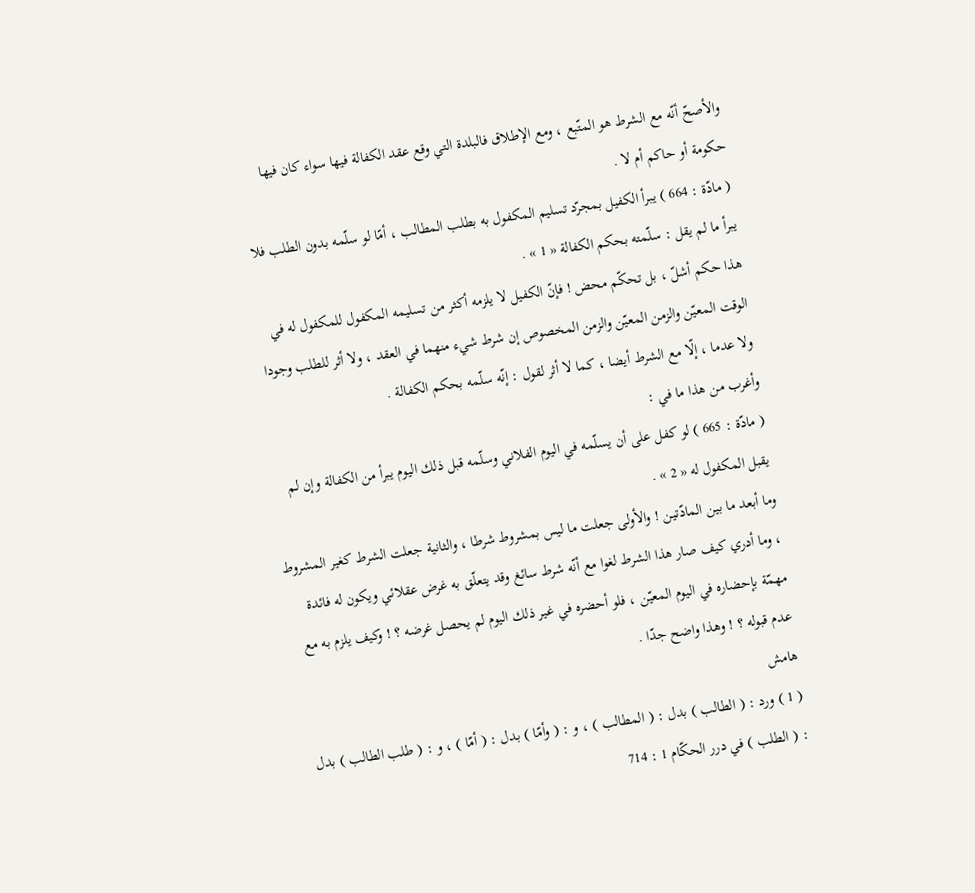والأصحّ أنّه مع الشرط هو المتّبع ، ومع الإطلاق فالبلدة التي وقع عقد الكفالة فيها سواء كان فيها حكومة أو حاكم أم لا .
( مادّة : 664 ) يبرأ الكفيل بمجرّد تسليم المكفول به بطلب المطالب ، أمّا لو سلّمه بدون الطلب فلا يبرأ ما لم يقل : سلّمته بحكم الكفالة « 1 » .
هذا حكم أشلّ ، بل تحكّم محض ! فإنّ الكفيل لا يلزمه أكثر من تسليمه المكفول للمكفول له في الوقت المعيّن والزمن المعيّن والزمن المخصوص إن شرط شيء منهما في العقد ، ولا أثر للطلب وجودا ولا عدما ، إلّا مع الشرط أيضا ، كما لا أثر لقول : إنّه سلّمه بحكم الكفالة .
وأغرب من هذا ما في :
( مادّة : 665 ) لو كفل على أن يسلّمه في اليوم الفلاني وسلّمه قبل ذلك اليوم يبرأ من الكفالة وإن لم يقبل المكفول له « 2 » .
وما أبعد ما بين المادّتين ! والأولى جعلت ما ليس بمشروط شرطا ، والثانية جعلت الشرط كغير المشروط ، وما أدري كيف صار هذا الشرط لغوا مع أنّه شرط سائغ وقد يتعلّق به غرض عقلائي ويكون له فائدة مهمّة بإحضاره في اليوم المعيّن ، فلو أحضره في غير ذلك اليوم لم يحصل غرضه ؟ ! وكيف يلزم به مع عدم قبوله ؟ ! وهذا واضح جدّا .
هامش
( 1 ) ورد : ( الطالب ) بدل : ( المطالب ) ، و : ( وأمّا ) بدل : ( أمّا ) ، و : ( طلب الطالب ) بدل : ( الطلب ) في درر الحكّام 1 : 714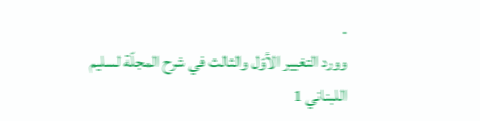.
وورد التغيير الأوّل والثالث في شرح المجلّة لسليم اللبناني 1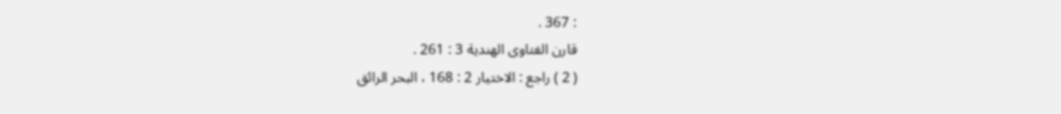: 367 .
قارن الفتاوى الهندية 3 : 261 .
( 2 ) راجع : الاختيار 2 : 168 ، البحر الرائق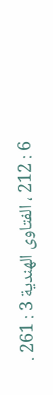6 : 212 ، الفتاوى الهندية 3 : 261 .